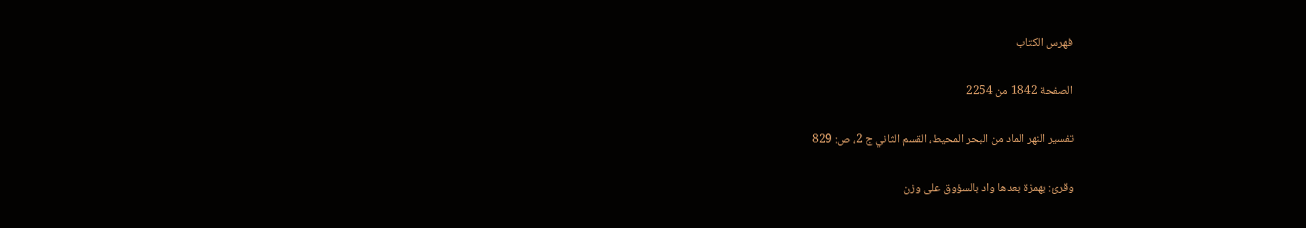فهرس الكتاب

الصفحة 1842 من 2254

تفسير النهر الماد من البحر المحيط، القسم الثاني ج 2، ص: 829

وقرئ: بهمزة بعدها واد بالسؤوق على وزن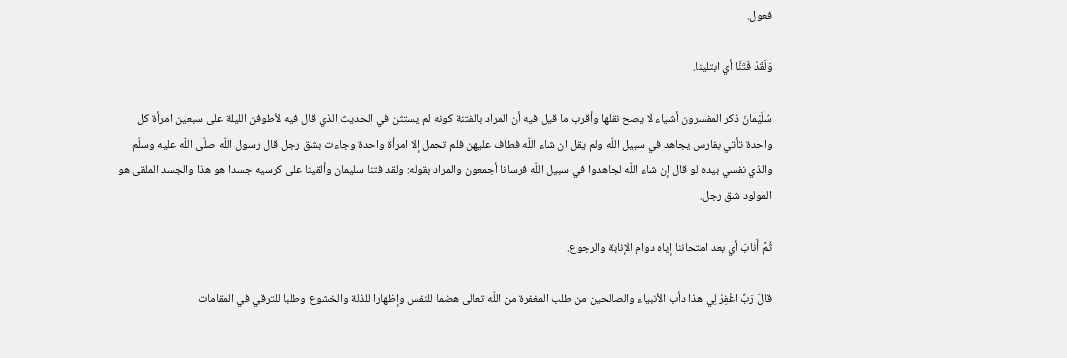فعول.

وَلَقَدْ فَتَنَّا أي ابتلينا.

سُلَيْمانَ ذكر المفسرون أشياء لا يصح نقلها وأقرب ما قيل فيه أن المراد بالفتنة كونه لم يستثن في الحديث الذي قال فيه لأطوفن الليلة على سبعين امرأة كل واحدة تأتي بفارس يجاهد في سبيل اللّه ولم يقل ان شاء اللّه فطاف عليهن فلم تحمل إلا امرأة واحدة وجاءت بشق رجل قال رسول اللّه صلّى اللّه عليه وسلّم والذي نفسي بيده لو قال إن شاء اللّه لجاهدوا في سبيل اللّه فرسانا أجمعون والمراد بقوله: ولقد فتنا سليمان وألقينا على كرسيه جسدا هو هذا والجسد الملقى هو المولود شق رجل.

ثُمَّ أَنابَ أي بعد امتحاننا إياه دوام الإنابة والرجوع.

قالَ رَبِّ اغْفِرْ لِي هذا دأب الأنبياء والصالحين من طلب المغفرة من اللّه تعالى هضما للنفس وإظهارا للذلة والخشوع وطلبا للترقي في المقامات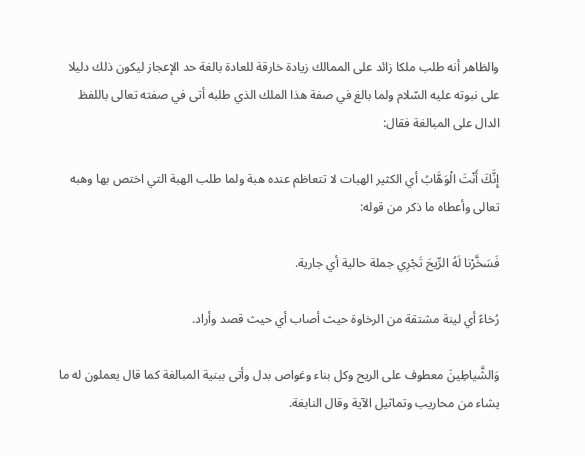والظاهر أنه طلب ملكا زائد على الممالك زيادة خارقة للعادة بالغة حد الإعجاز ليكون ذلك دليلا على نبوته عليه السّلام ولما بالغ في صفة هذا الملك الذي طلبه أتى في صفته تعالى باللفظ الدال على المبالغة فقال:

إِنَّكَ أَنْتَ الْوَهَّابُ أي الكثير الهبات لا تتعاظم عنده هبة ولما طلب الهبة التي اختص بها وهبه تعالى وأعطاه ما ذكر من قوله:

فَسَخَّرْنا لَهُ الرِّيحَ تَجْرِي جملة حالية أي جارية.

رُخاءً أي لينة مشتقة من الرخاوة حيث أصاب أي حيث قصد وأراد.

وَالشَّياطِينَ معطوف على الريح وكل بناء وغواص بدل وأتى ببنية المبالغة كما قال يعملون له ما يشاء من محاريب وتماثيل الآية وقال النابغة.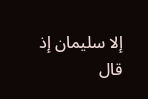إلا سليمان إذ قال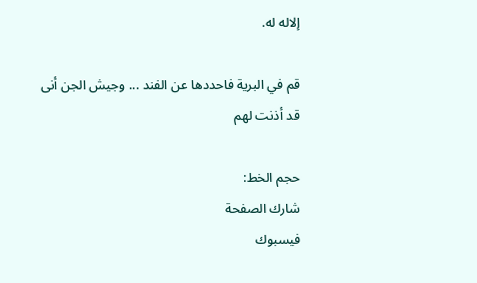إلاله له.

قم في البرية فاحددها عن الفند ... وجيش الجن أنى قد أذنت لهم

حجم الخط:
شارك الصفحة
فيسبوك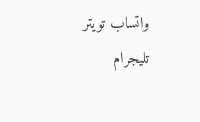واتساب تويتر تليجرام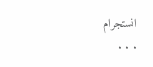انستجرام
. . .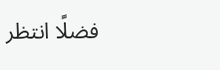فضلًا انتظر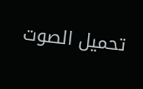تحميل الصوت